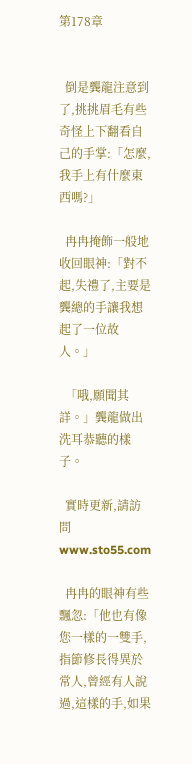第178章


  倒是龔龍注意到了,挑挑眉毛有些奇怪上下翻看自己的手掌:「怎麼,我手上有什麼東西嗎?」

  冉冉掩飾一般地收回眼神:「對不起,失禮了,主要是龔總的手讓我想起了一位故人。」

  「哦,願聞其詳。」龔龍做出洗耳恭聽的樣子。

  實時更新,請訪問www.sto55.com

  冉冉的眼神有些飄忽:「他也有像您一樣的一雙手,指節修長得異於常人,曾經有人說過,這樣的手,如果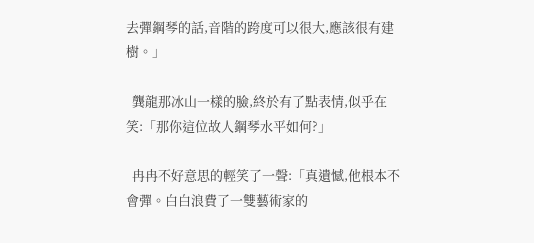去彈鋼琴的話,音階的跨度可以很大,應該很有建樹。」

  龔龍那冰山一樣的臉,終於有了點表情,似乎在笑:「那你這位故人鋼琴水平如何?」

  冉冉不好意思的輕笑了一聲:「真遺憾,他根本不會彈。白白浪費了一雙藝術家的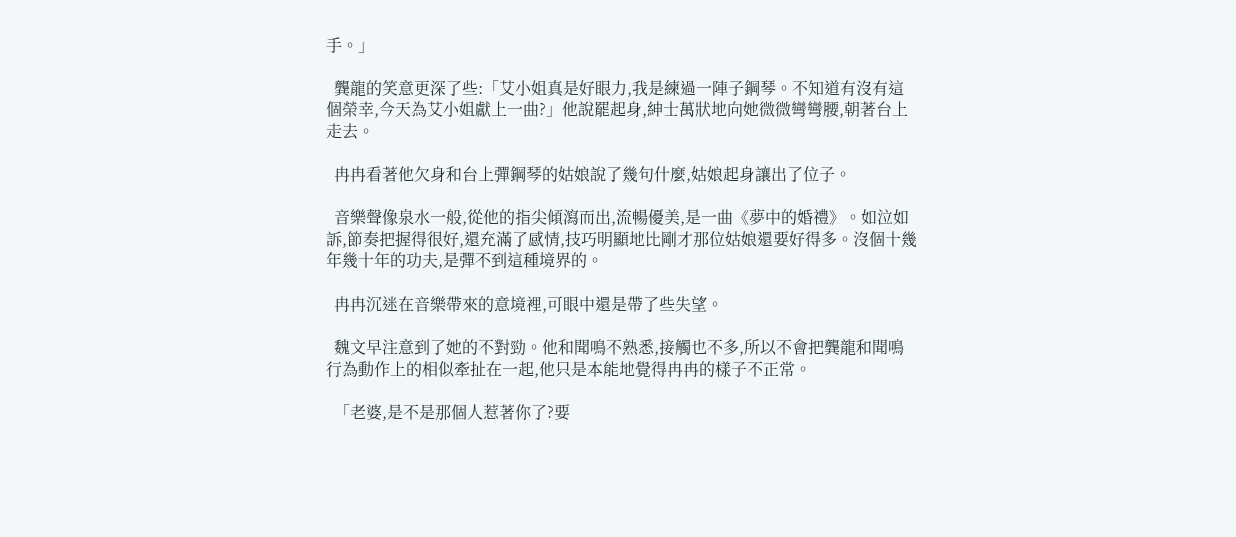手。」

  龔龍的笑意更深了些:「艾小姐真是好眼力,我是練過一陣子鋼琴。不知道有沒有這個榮幸,今天為艾小姐獻上一曲?」他說罷起身,紳士萬狀地向她微微彎彎腰,朝著台上走去。

  冉冉看著他欠身和台上彈鋼琴的姑娘說了幾句什麼,姑娘起身讓出了位子。

  音樂聲像泉水一般,從他的指尖傾瀉而出,流暢優美,是一曲《夢中的婚禮》。如泣如訴,節奏把握得很好,還充滿了感情,技巧明顯地比剛才那位姑娘還要好得多。沒個十幾年幾十年的功夫,是彈不到這種境界的。

  冉冉沉迷在音樂帶來的意境裡,可眼中還是帶了些失望。

  魏文早注意到了她的不對勁。他和聞鳴不熟悉,接觸也不多,所以不會把龔龍和聞鳴行為動作上的相似牽扯在一起,他只是本能地覺得冉冉的樣子不正常。

  「老婆,是不是那個人惹著你了?要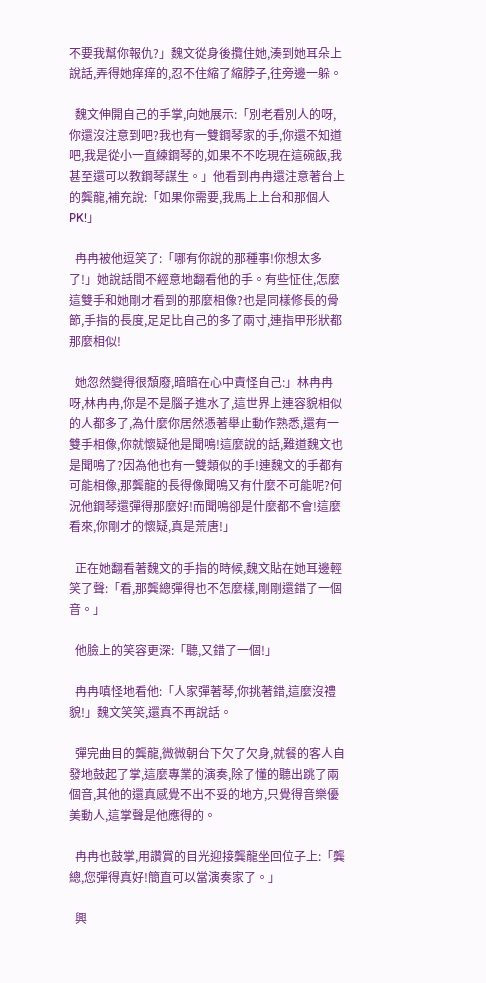不要我幫你報仇?」魏文從身後攬住她,湊到她耳朵上說話,弄得她痒痒的,忍不住縮了縮脖子,往旁邊一躲。

  魏文伸開自己的手掌,向她展示:「別老看別人的呀,你還沒注意到吧?我也有一雙鋼琴家的手,你還不知道吧,我是從小一直練鋼琴的,如果不不吃現在這碗飯,我甚至還可以教鋼琴謀生。」他看到冉冉還注意著台上的龔龍,補充說:「如果你需要,我馬上上台和那個人PK!」

  冉冉被他逗笑了:「哪有你說的那種事!你想太多了!」她說話間不經意地翻看他的手。有些怔住,怎麼這雙手和她剛才看到的那麼相像?也是同樣修長的骨節,手指的長度,足足比自己的多了兩寸,連指甲形狀都那麼相似!

  她忽然變得很頹廢,暗暗在心中責怪自己:」林冉冉呀,林冉冉,你是不是腦子進水了,這世界上連容貌相似的人都多了,為什麼你居然憑著舉止動作熟悉,還有一雙手相像,你就懷疑他是聞鳴!這麼說的話,難道魏文也是聞鳴了?因為他也有一雙類似的手!連魏文的手都有可能相像,那龔龍的長得像聞鳴又有什麼不可能呢?何況他鋼琴還彈得那麼好!而聞鳴卻是什麼都不會!這麼看來,你剛才的懷疑,真是荒唐!」

  正在她翻看著魏文的手指的時候,魏文貼在她耳邊輕笑了聲:「看,那龔總彈得也不怎麼樣,剛剛還錯了一個音。」

  他臉上的笑容更深:「聽,又錯了一個!」

  冉冉嗔怪地看他:「人家彈著琴,你挑著錯,這麼沒禮貌!」魏文笑笑,還真不再說話。

  彈完曲目的龔龍,微微朝台下欠了欠身,就餐的客人自發地鼓起了掌,這麼專業的演奏,除了懂的聽出跳了兩個音,其他的還真感覺不出不妥的地方,只覺得音樂優美動人,這掌聲是他應得的。

  冉冉也鼓掌,用讚賞的目光迎接龔龍坐回位子上:「龔總,您彈得真好!簡直可以當演奏家了。」

  興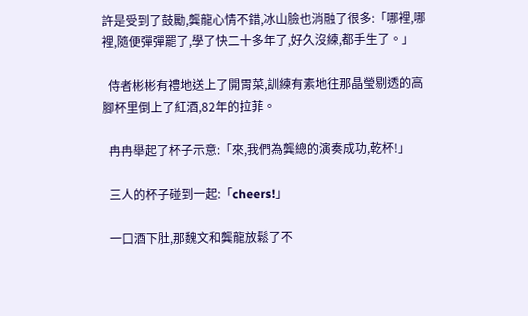許是受到了鼓勵,龔龍心情不錯,冰山臉也消融了很多:「哪裡,哪裡,隨便彈彈罷了,學了快二十多年了,好久沒練,都手生了。」

  侍者彬彬有禮地送上了開胃菜,訓練有素地往那晶瑩剔透的高腳杯里倒上了紅酒,82年的拉菲。

  冉冉舉起了杯子示意:「來,我們為龔總的演奏成功,乾杯!」

  三人的杯子碰到一起:「cheers!」

  一口酒下肚,那魏文和龔龍放鬆了不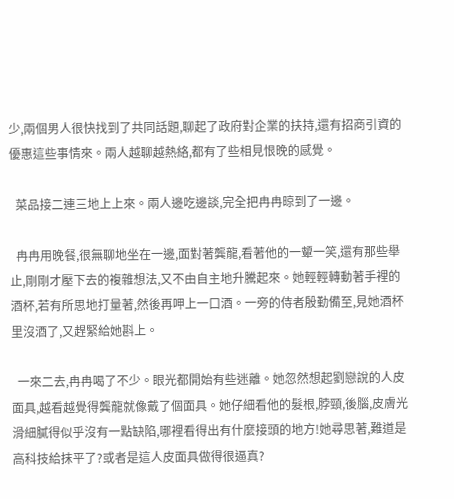少,兩個男人很快找到了共同話題,聊起了政府對企業的扶持,還有招商引資的優惠這些事情來。兩人越聊越熱絡,都有了些相見恨晚的感覺。

  菜品接二連三地上上來。兩人邊吃邊談,完全把冉冉晾到了一邊。

  冉冉用晚餐,很無聊地坐在一邊,面對著龔龍,看著他的一顰一笑,還有那些舉止,剛剛才壓下去的複雜想法,又不由自主地升騰起來。她輕輕轉動著手裡的酒杯,若有所思地打量著,然後再呷上一口酒。一旁的侍者殷勤備至,見她酒杯里沒酒了,又趕緊給她斟上。

  一來二去,冉冉喝了不少。眼光都開始有些迷離。她忽然想起劉戀說的人皮面具,越看越覺得龔龍就像戴了個面具。她仔細看他的髮根,脖頸,後腦,皮膚光滑細膩得似乎沒有一點缺陷,哪裡看得出有什麼接頭的地方!她尋思著,難道是高科技給抹平了?或者是這人皮面具做得很逼真?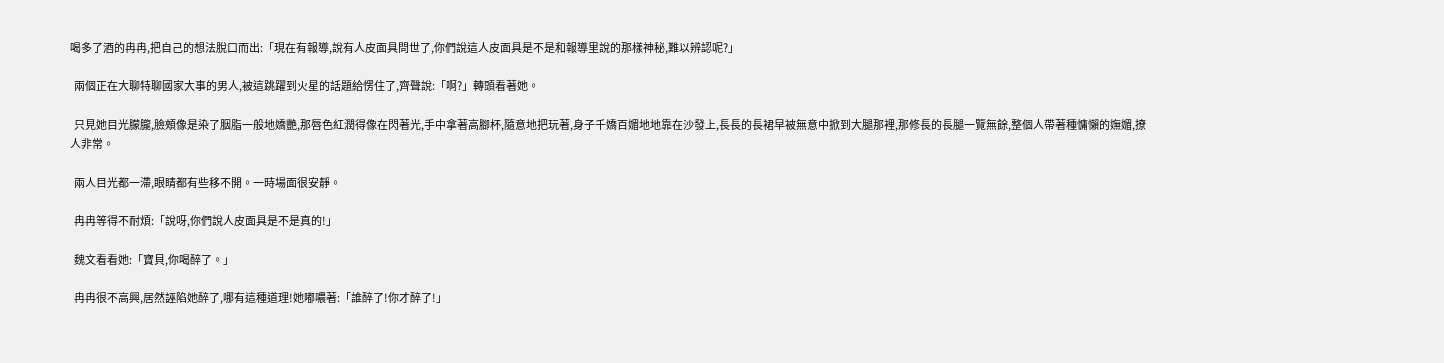喝多了酒的冉冉,把自己的想法脫口而出:「現在有報導,說有人皮面具問世了,你們說這人皮面具是不是和報導里說的那樣神秘,難以辨認呢?」

  兩個正在大聊特聊國家大事的男人,被這跳躍到火星的話題給愣住了,齊聲說:「啊?」轉頭看著她。

  只見她目光朦朧,臉頰像是染了胭脂一般地嬌艷,那唇色紅潤得像在閃著光,手中拿著高腳杯,隨意地把玩著,身子千嬌百媚地地靠在沙發上,長長的長裙早被無意中掀到大腿那裡,那修長的長腿一覽無餘,整個人帶著種慵懶的嫵媚,撩人非常。

  兩人目光都一滯,眼睛都有些移不開。一時場面很安靜。

  冉冉等得不耐煩:「說呀,你們說人皮面具是不是真的!」

  魏文看看她:「寶貝,你喝醉了。」

  冉冉很不高興,居然誣陷她醉了,哪有這種道理!她嘟噥著:「誰醉了!你才醉了!」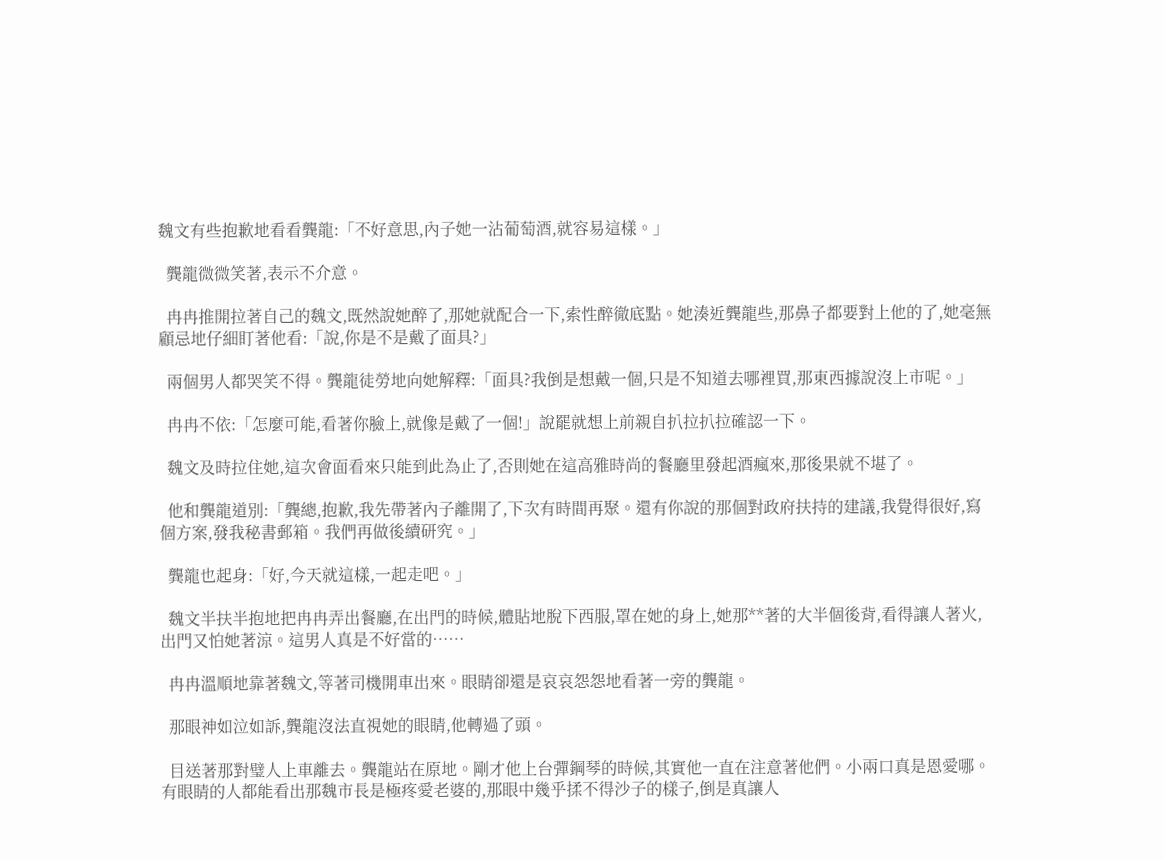魏文有些抱歉地看看龔龍:「不好意思,內子她一沾葡萄酒,就容易這樣。」

  龔龍微微笑著,表示不介意。

  冉冉推開拉著自己的魏文,既然說她醉了,那她就配合一下,索性醉徹底點。她湊近龔龍些,那鼻子都要對上他的了,她毫無顧忌地仔細盯著他看:「說,你是不是戴了面具?」

  兩個男人都哭笑不得。龔龍徒勞地向她解釋:「面具?我倒是想戴一個,只是不知道去哪裡買,那東西據說沒上市呢。」

  冉冉不依:「怎麼可能,看著你臉上,就像是戴了一個!」說罷就想上前親自扒拉扒拉確認一下。

  魏文及時拉住她,這次會面看來只能到此為止了,否則她在這高雅時尚的餐廳里發起酒瘋來,那後果就不堪了。

  他和龔龍道別:「龔總,抱歉,我先帶著內子離開了,下次有時間再聚。還有你說的那個對政府扶持的建議,我覺得很好,寫個方案,發我秘書郵箱。我們再做後續研究。」

  龔龍也起身:「好,今天就這樣,一起走吧。」

  魏文半扶半抱地把冉冉弄出餐廳,在出門的時候,體貼地脫下西服,罩在她的身上,她那**著的大半個後背,看得讓人著火,出門又怕她著涼。這男人真是不好當的……

  冉冉溫順地靠著魏文,等著司機開車出來。眼睛卻還是哀哀怨怨地看著一旁的龔龍。

  那眼神如泣如訴,龔龍沒法直視她的眼睛,他轉過了頭。

  目送著那對璧人上車離去。龔龍站在原地。剛才他上台彈鋼琴的時候,其實他一直在注意著他們。小兩口真是恩愛哪。有眼睛的人都能看出那魏市長是極疼愛老婆的,那眼中幾乎揉不得沙子的樣子,倒是真讓人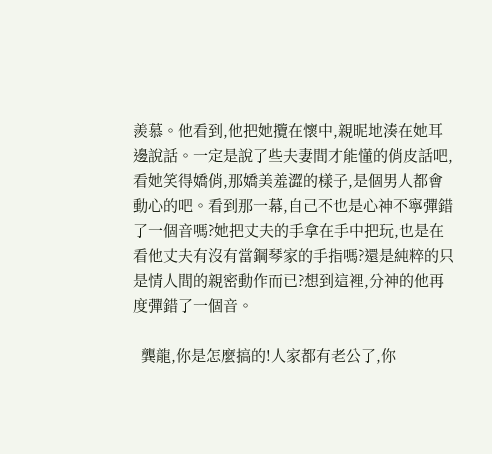羨慕。他看到,他把她攬在懷中,親昵地湊在她耳邊說話。一定是說了些夫妻間才能懂的俏皮話吧,看她笑得嬌俏,那嬌美羞澀的樣子,是個男人都會動心的吧。看到那一幕,自己不也是心神不寧彈錯了一個音嗎?她把丈夫的手拿在手中把玩,也是在看他丈夫有沒有當鋼琴家的手指嗎?還是純粹的只是情人間的親密動作而已?想到這裡,分神的他再度彈錯了一個音。

  龔龍,你是怎麼搞的!人家都有老公了,你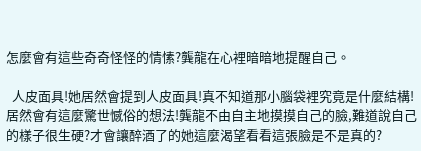怎麼會有這些奇奇怪怪的情愫?龔龍在心裡暗暗地提醒自己。

  人皮面具!她居然會提到人皮面具!真不知道那小腦袋裡究竟是什麼結構!居然會有這麼驚世憾俗的想法!龔龍不由自主地摸摸自己的臉,難道說自己的樣子很生硬?才會讓醉酒了的她這麼渴望看看這張臉是不是真的?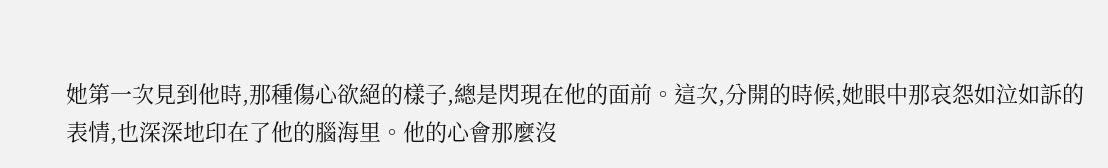她第一次見到他時,那種傷心欲絕的樣子,總是閃現在他的面前。這次,分開的時候,她眼中那哀怨如泣如訴的表情,也深深地印在了他的腦海里。他的心會那麼沒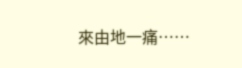來由地一痛……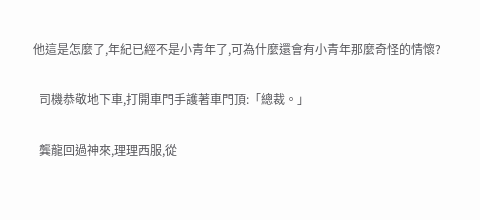他這是怎麼了,年紀已經不是小青年了,可為什麼還會有小青年那麼奇怪的情懷?

  司機恭敬地下車,打開車門手護著車門頂:「總裁。」

  龔龍回過神來,理理西服,從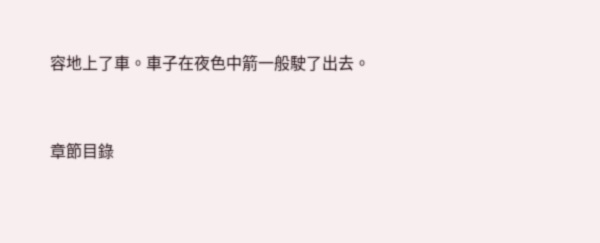容地上了車。車子在夜色中箭一般駛了出去。


章節目錄